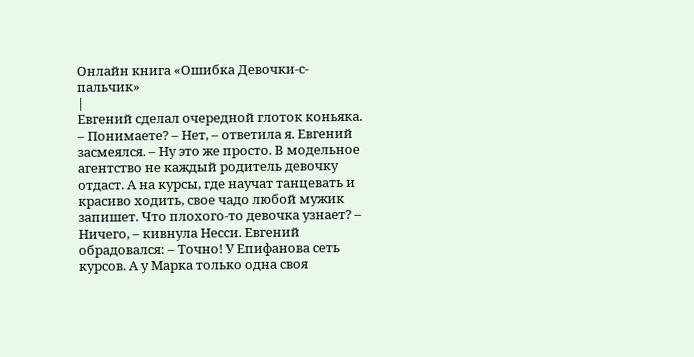Онлайн книга «Ошибка Девочки-с-пальчик»
|
Евгений сделал очередной глоток коньяка. – Понимаете? – Нет, – ответила я. Евгений засмеялся. – Ну это же просто. В модельное агентство не каждый родитель девочку отдаст. А на курсы, где научат танцевать и красиво ходить, свое чадо любой мужик запишет. Что плохого-то девочка узнает? – Ничего, – кивнула Несси. Евгений обрадовался: – Точно! У Епифанова сеть курсов. А у Марка только одна своя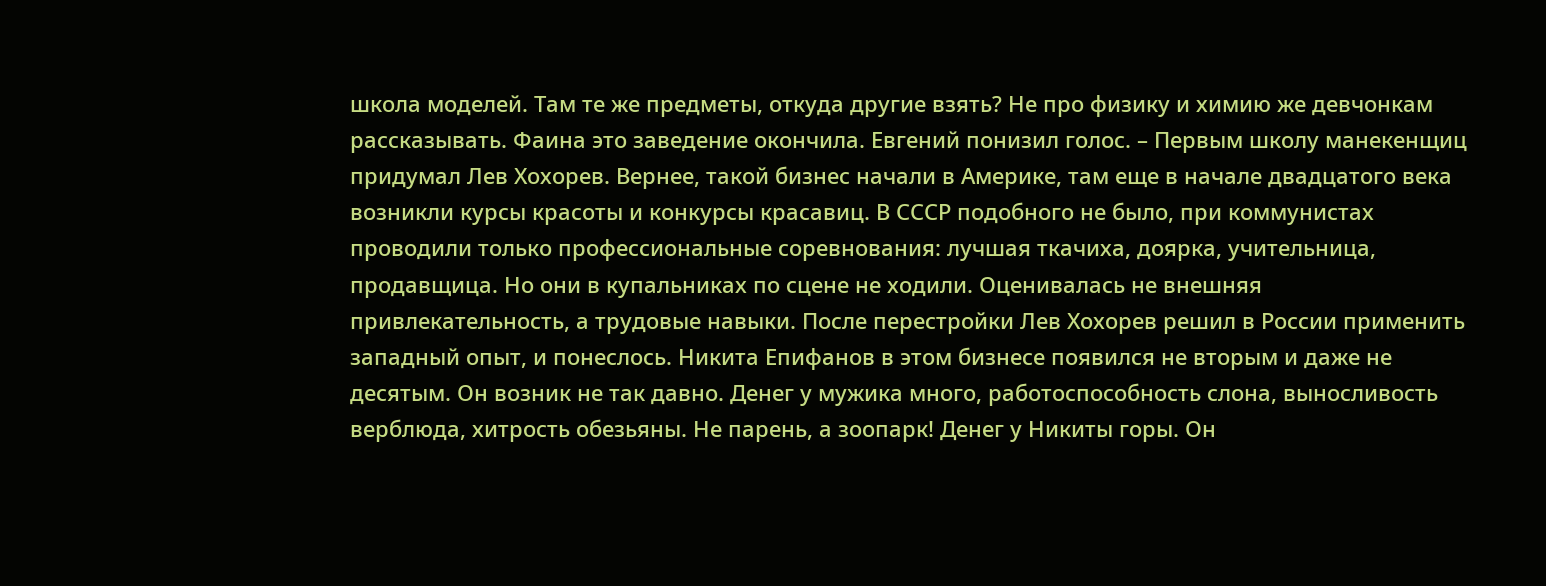школа моделей. Там те же предметы, откуда другие взять? Не про физику и химию же девчонкам рассказывать. Фаина это заведение окончила. Евгений понизил голос. – Первым школу манекенщиц придумал Лев Хохорев. Вернее, такой бизнес начали в Америке, там еще в начале двадцатого века возникли курсы красоты и конкурсы красавиц. В СССР подобного не было, при коммунистах проводили только профессиональные соревнования: лучшая ткачиха, доярка, учительница, продавщица. Но они в купальниках по сцене не ходили. Оценивалась не внешняя привлекательность, а трудовые навыки. После перестройки Лев Хохорев решил в России применить западный опыт, и понеслось. Никита Епифанов в этом бизнесе появился не вторым и даже не десятым. Он возник не так давно. Денег у мужика много, работоспособность слона, выносливость верблюда, хитрость обезьяны. Не парень, а зоопарк! Денег у Никиты горы. Он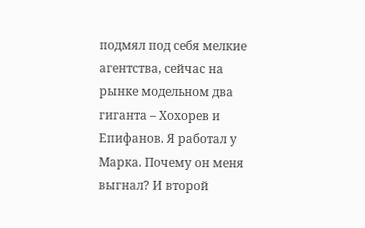подмял под себя мелкие агентства, сейчас на рынке модельном два гиганта – Хохорев и Епифанов. Я работал у Марка. Почему он меня выгнал? И второй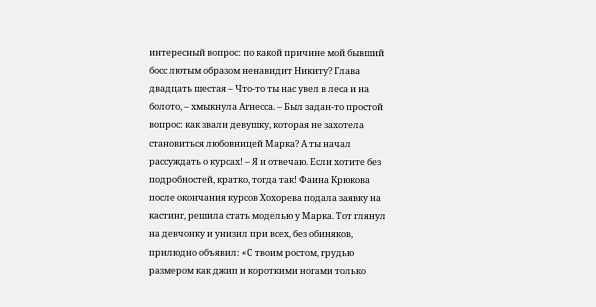интересный вопрос: по какой причине мой бывший босс лютым образом ненавидит Никиту? Глава двадцать шестая – Что-то ты нас увел в леса и на болото, – хмыкнула Агнесса. – Был задан-то простой вопрос: как звали девушку, которая не захотела становиться любовницей Марка? А ты начал рассуждать о курсах! – Я и отвечаю. Если хотите без подробностей, кратко, тогда так! Фаина Крюкова после окончания курсов Хохорева подала заявку на кастинг, решила стать моделью у Марка. Тот глянул на девчонку и унизил при всех, без обиняков, прилюдно объявил: «С твоим ростом, грудью размером как джип и короткими ногами только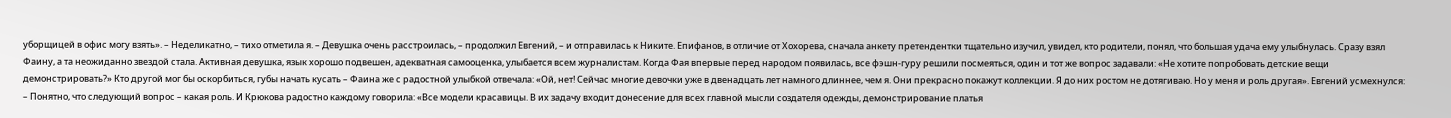уборщицей в офис могу взять». – Неделикатно, – тихо отметила я. – Девушка очень расстроилась, – продолжил Евгений, – и отправилась к Никите. Епифанов, в отличие от Хохорева, сначала анкету претендентки тщательно изучил, увидел, кто родители, понял, что большая удача ему улыбнулась. Сразу взял Фаину, а та неожиданно звездой стала. Активная девушка, язык хорошо подвешен, адекватная самооценка, улыбается всем журналистам. Когда Фая впервые перед народом появилась, все фэшн-гуру решили посмеяться, один и тот же вопрос задавали: «Не хотите попробовать детские вещи демонстрировать?» Кто другой мог бы оскорбиться, губы начать кусать – Фаина же с радостной улыбкой отвечала: «Ой, нет! Сейчас многие девочки уже в двенадцать лет намного длиннее, чем я. Они прекрасно покажут коллекции. Я до них ростом не дотягиваю. Но у меня и роль другая». Евгений усмехнулся: – Понятно, что следующий вопрос – какая роль. И Крюкова радостно каждому говорила: «Все модели красавицы. В их задачу входит донесение для всех главной мысли создателя одежды, демонстрирование платья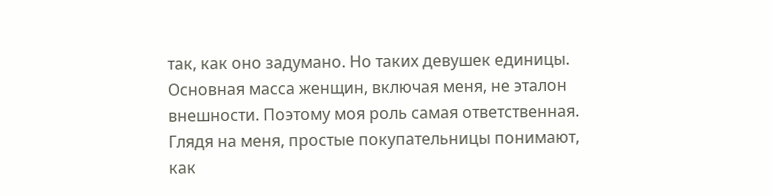так, как оно задумано. Но таких девушек единицы. Основная масса женщин, включая меня, не эталон внешности. Поэтому моя роль самая ответственная. Глядя на меня, простые покупательницы понимают, как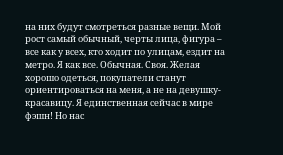на них будут смотреться разные вещи. Мой рост самый обычный, черты лица, фигура – все как у всех, кто ходит по улицам, ездит на метро. Я как все. Обычная. Своя. Желая хорошо одеться, покупатели станут ориентироваться на меня, а не на девушку-красавицу. Я единственная сейчас в мире фэшн! Но нас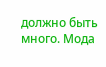должно быть много. Мода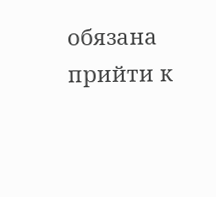обязана прийти к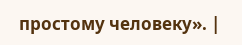простому человеку». |